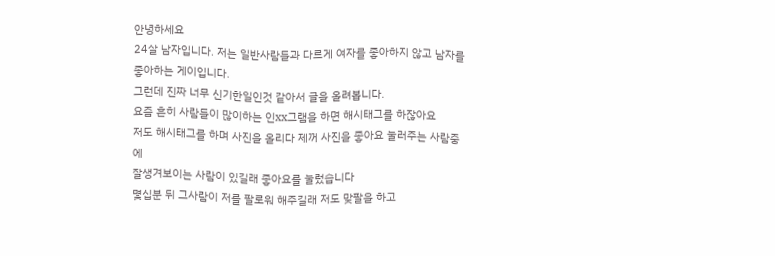안녕하세요
24살 남자입니다. 저는 일반사람들과 다르게 여자를 좋아하지 않고 남자를 좋아하는 게이입니다.
그런데 진짜 너무 신기한일인것 같아서 글을 올려봅니다.
요즘 흔히 사람들이 많이하는 인xx그램을 하면 해시태그를 하잖아요
저도 해시태그를 하며 사진을 올리다 제꺼 사진을 좋아요 눌러주는 사람중에
잘생겨보이는 사람이 있길래 좋아요를 눌렀습니다
몇십분 뒤 그사람이 저를 팔로워 해주길래 저도 맞팔을 하고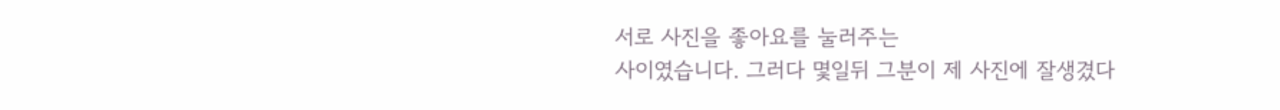서로 사진을 좋아요를 눌러주는
사이였습니다. 그러다 몇일뒤 그분이 제 사진에 잘생겼다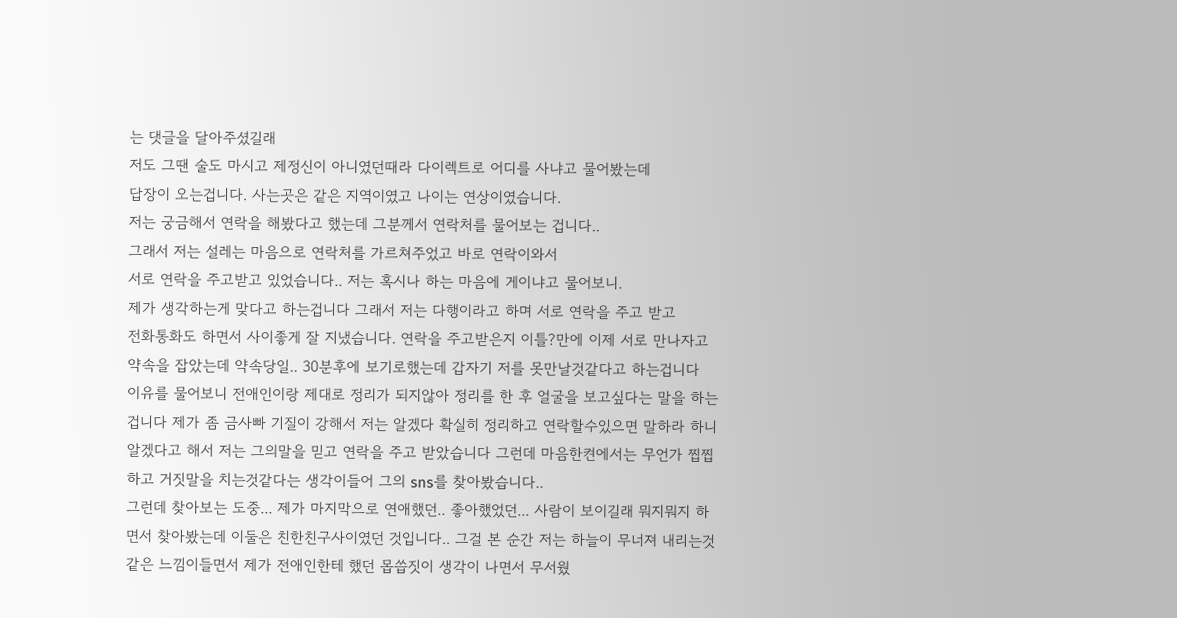는 댓글을 달아주셨길래
저도 그땐 술도 마시고 제정신이 아니였던때라 다이렉트로 어디를 사냐고 물어봤는데
답장이 오는겁니다. 사는곳은 같은 지역이였고 나이는 연상이였습니다.
저는 궁금해서 연락을 해봤다고 했는데 그분께서 연락처를 물어보는 겁니다..
그래서 저는 설레는 마음으로 연락처를 가르쳐주었고 바로 연락이와서
서로 연락을 주고받고 있었습니다.. 저는 혹시나 하는 마음에 게이냐고 물어보니.
제가 생각하는게 맞다고 하는겁니다 그래서 저는 다행이라고 하며 서로 연락을 주고 받고
전화통화도 하면서 사이좋게 잘 지냈습니다. 연락을 주고받은지 이틀?만에 이제 서로 만나자고 약속을 잡았는데 약속당일.. 30분후에 보기로했는데 갑자기 저를 못만날것같다고 하는겁니다
이유를 물어보니 전애인이랑 제대로 정리가 되지않아 정리를 한 후 얼굴을 보고싶다는 말을 하는겁니다 제가 좀 금사빠 기질이 강해서 저는 알겠다 확실히 정리하고 연락할수있으면 말하라 하니 알겠다고 해서 저는 그의말을 믿고 연락을 주고 받았습니다 그런데 마음한켠에서는 무언가 찝찝하고 거짓말을 치는것같다는 생각이들어 그의 sns를 찾아봤습니다..
그런데 찾아보는 도중... 제가 마지막으로 연애했던.. 좋아했었던... 사람이 보이길래 뭐지뭐지 하면서 찾아봤는데 이둘은 친한친구사이였던 것입니다.. 그걸 본 순간 저는 하늘이 무너져 내리는것같은 느낌이들면서 제가 전애인한테 했던 몹씁짓이 생각이 나면서 무서웠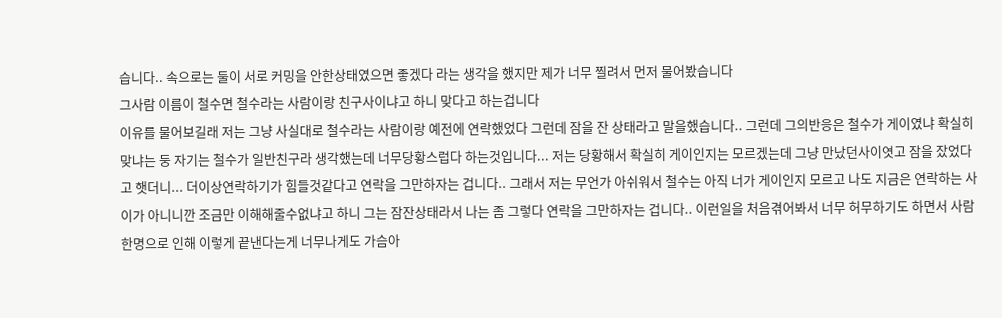습니다.. 속으로는 둘이 서로 커밍을 안한상태였으면 좋겠다 라는 생각을 했지만 제가 너무 찔려서 먼저 물어봤습니다
그사람 이름이 철수면 철수라는 사람이랑 친구사이냐고 하니 맞다고 하는겁니다
이유를 물어보길래 저는 그냥 사실대로 철수라는 사람이랑 예전에 연락했었다 그런데 잠을 잔 상태라고 말을했습니다.. 그런데 그의반응은 철수가 게이였냐 확실히맞냐는 둥 자기는 철수가 일반친구라 생각했는데 너무당황스럽다 하는것입니다... 저는 당황해서 확실히 게이인지는 모르겠는데 그냥 만났던사이엿고 잠을 잤었다고 햇더니... 더이상연락하기가 힘들것같다고 연락을 그만하자는 겁니다.. 그래서 저는 무언가 아쉬워서 철수는 아직 너가 게이인지 모르고 나도 지금은 연락하는 사이가 아니니깐 조금만 이해해줄수없냐고 하니 그는 잠잔상태라서 나는 좀 그렇다 연락을 그만하자는 겁니다.. 이런일을 처음겪어봐서 너무 허무하기도 하면서 사람한명으로 인해 이렇게 끝낸다는게 너무나게도 가슴아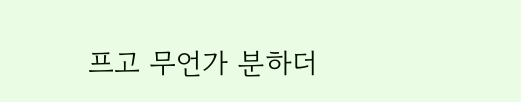프고 무언가 분하더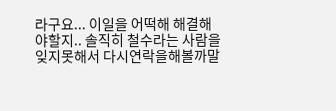라구요... 이일을 어떡해 해결해야할지.. 솔직히 철수라는 사람을 잊지못해서 다시연락을해볼까말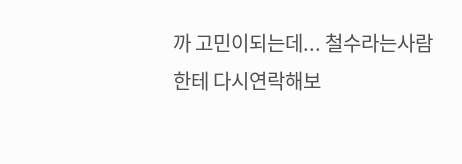까 고민이되는데... 철수라는사람한테 다시연락해보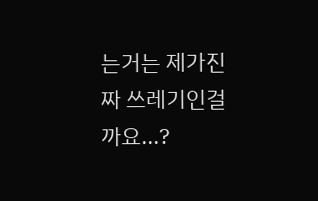는거는 제가진짜 쓰레기인걸까요...?